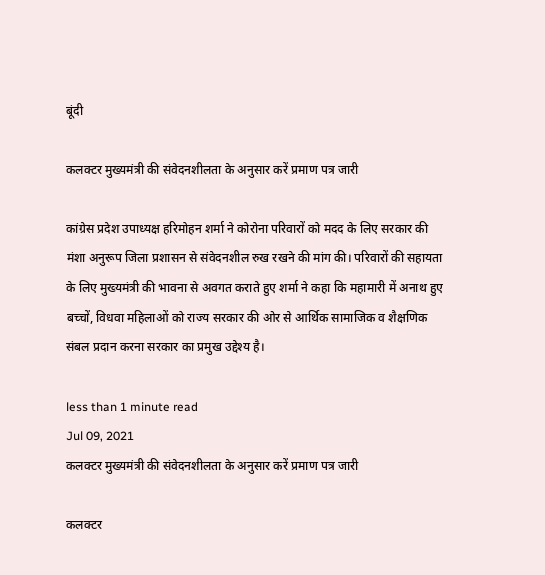बूंदी

कलक्टर मुख्यमंत्री की संवेदनशीलता के अनुसार करें प्रमाण पत्र जारी

कांग्रेस प्रदेश उपाध्यक्ष हरिमोहन शर्मा ने कोरोना परिवारों को मदद के लिए सरकार की मंशा अनुरूप जिला प्रशासन से संवेदनशील रुख रखने की मांग की। परिवारों की सहायता के लिए मुख्यमंत्री की भावना से अवगत कराते हुए शर्मा ने कहा कि महामारी में अनाथ हुए बच्चों, विधवा महिलाओं को राज्य सरकार की ओर से आर्थिक सामाजिक व शैक्षणिक संबल प्रदान करना सरकार का प्रमुख उद्देश्य है।

less than 1 minute read
Jul 09, 2021
कलक्टर मुख्यमंत्री की संवेदनशीलता के अनुसार करें प्रमाण पत्र जारी

कलक्टर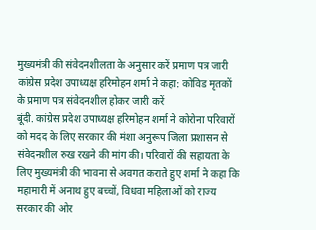मुख्यमंत्री की संवेदनशीलता के अनुसार करें प्रमाण पत्र जारी
कांग्रेस प्रदेश उपाध्यक्ष हरिमोहन शर्मा ने कहा: कोविड मृतकों के प्रमाण पत्र संवेदनशील होकर जारी करें
बूंदी. कांग्रेस प्रदेश उपाध्यक्ष हरिमोहन शर्मा ने कोरोना परिवारों को मदद के लिए सरकार की मंशा अनुरूप जिला प्रशासन से संवेदनशील रुख रखने की मांग की। परिवारों की सहायता के लिए मुख्यमंत्री की भावना से अवगत कराते हुए शर्मा ने कहा कि महामारी में अनाथ हुए बच्चों, विधवा महिलाओं को राज्य सरकार की ओर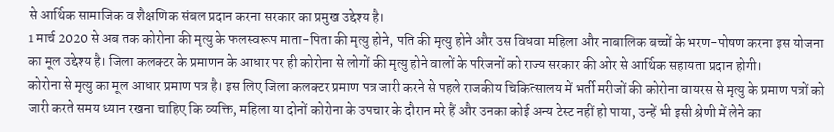से आर्थिक सामाजिक व शैक्षणिक संबल प्रदान करना सरकार का प्रमुख उद्देश्य है।
1 मार्च 2020 से अब तक कोरोना की मृत्यु के फलस्वरूप माता-पिता की मृत्यु होने, पति की मृत्यु होने और उस विधवा महिला और नाबालिक बच्चों के भरण-पोषण करना इस योजना का मूल उद्देश्य है। जिला कलक्टर के प्रमाणन के आधार पर ही कोरोना से लोगों की मृत्यु होने वालों के परिजनों को राज्य सरकार की ओर से आर्थिक सहायता प्रदान होगी।
कोरोना से मृत्यु का मूल आधार प्रमाण पत्र है। इस लिए जिला कलक्टर प्रमाण पत्र जारी करने से पहले राजकीय चिकित्सालय में भर्ती मरीजों की कोरोना वायरस से मृत्यु के प्रमाण पत्रों को जारी करते समय ध्यान रखना चाहिए कि व्यक्ति, महिला या दोनों कोरोना के उपचार के दौरान मरे हैं और उनका कोई अन्य टेस्ट नहीं हो पाया, उन्हें भी इसी श्रेणी में लेने का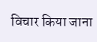विचार किया जाना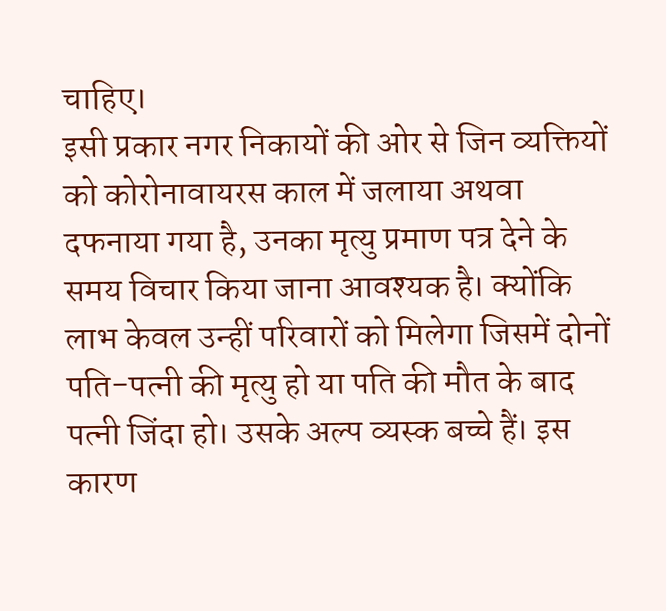चाहिए।
इसी प्रकार नगर निकायों की ओर से जिन व्यक्तियों को कोरोनावायरस काल में जलाया अथवा दफनाया गया है, उनका मृत्यु प्रमाण पत्र देने के समय विचार किया जाना आवश्यक है। क्योंकि लाभ केवल उन्हीं परिवारों को मिलेगा जिसमें दोनों पति-पत्नी की मृत्यु हो या पति की मौत के बाद पत्नी जिंदा हो। उसके अल्प व्यस्क बच्चे हैं। इस कारण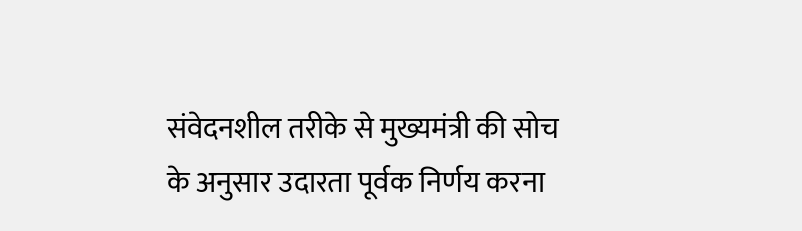संवेदनशील तरीके से मुख्यमंत्री की सोच के अनुसार उदारता पूर्वक निर्णय करना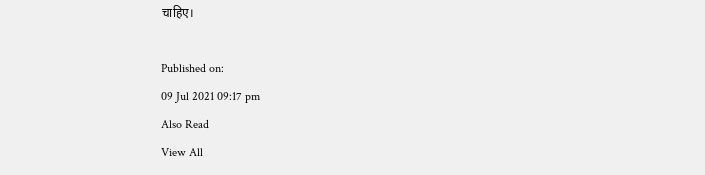चाहिए।

Published on:
09 Jul 2021 09:17 pm
Also Read
View All